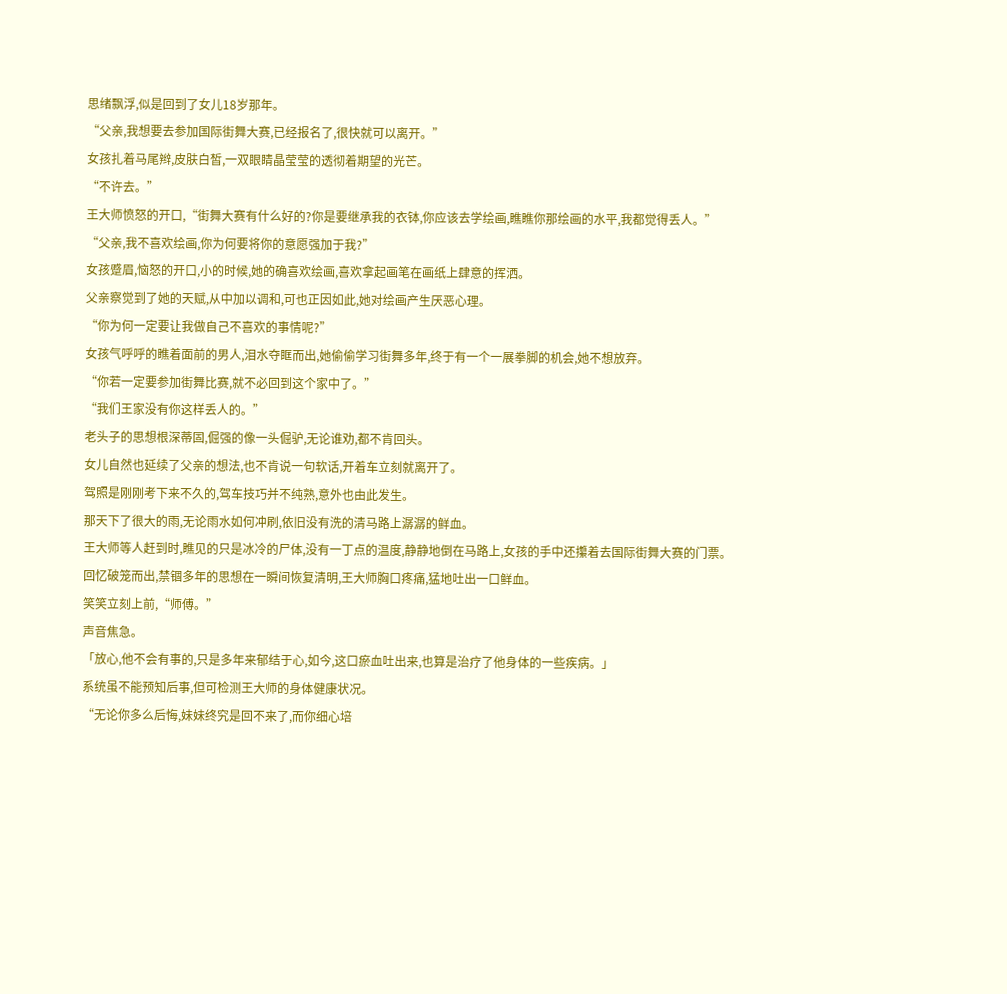思绪飘浮,似是回到了女儿18岁那年。
“父亲,我想要去参加国际街舞大赛,已经报名了,很快就可以离开。”
女孩扎着马尾辫,皮肤白皙,一双眼睛晶莹莹的透彻着期望的光芒。
“不许去。”
王大师愤怒的开口,“街舞大赛有什么好的?你是要继承我的衣钵,你应该去学绘画,瞧瞧你那绘画的水平,我都觉得丢人。”
“父亲,我不喜欢绘画,你为何要将你的意愿强加于我?”
女孩蹙眉,恼怒的开口,小的时候,她的确喜欢绘画,喜欢拿起画笔在画纸上肆意的挥洒。
父亲察觉到了她的天赋,从中加以调和,可也正因如此,她对绘画产生厌恶心理。
“你为何一定要让我做自己不喜欢的事情呢?”
女孩气呼呼的瞧着面前的男人,泪水夺眶而出,她偷偷学习街舞多年,终于有一个一展拳脚的机会,她不想放弃。
“你若一定要参加街舞比赛,就不必回到这个家中了。”
“我们王家没有你这样丢人的。”
老头子的思想根深蒂固,倔强的像一头倔驴,无论谁劝,都不肯回头。
女儿自然也延续了父亲的想法,也不肯说一句软话,开着车立刻就离开了。
驾照是刚刚考下来不久的,驾车技巧并不纯熟,意外也由此发生。
那天下了很大的雨,无论雨水如何冲刷,依旧没有洗的清马路上潺潺的鲜血。
王大师等人赶到时,瞧见的只是冰冷的尸体,没有一丁点的温度,静静地倒在马路上,女孩的手中还攥着去国际街舞大赛的门票。
回忆破笼而出,禁锢多年的思想在一瞬间恢复清明,王大师胸口疼痛,猛地吐出一口鲜血。
笑笑立刻上前,“师傅。”
声音焦急。
「放心,他不会有事的,只是多年来郁结于心,如今,这口瘀血吐出来,也算是治疗了他身体的一些疾病。」
系统虽不能预知后事,但可检测王大师的身体健康状况。
“无论你多么后悔,妹妹终究是回不来了,而你细心培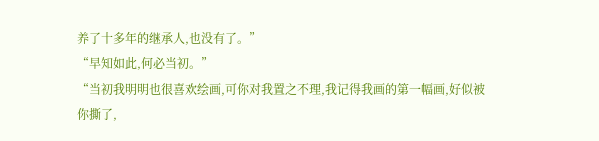养了十多年的继承人,也没有了。”
“早知如此,何必当初。”
“当初我明明也很喜欢绘画,可你对我置之不理,我记得我画的第一幅画,好似被你撕了,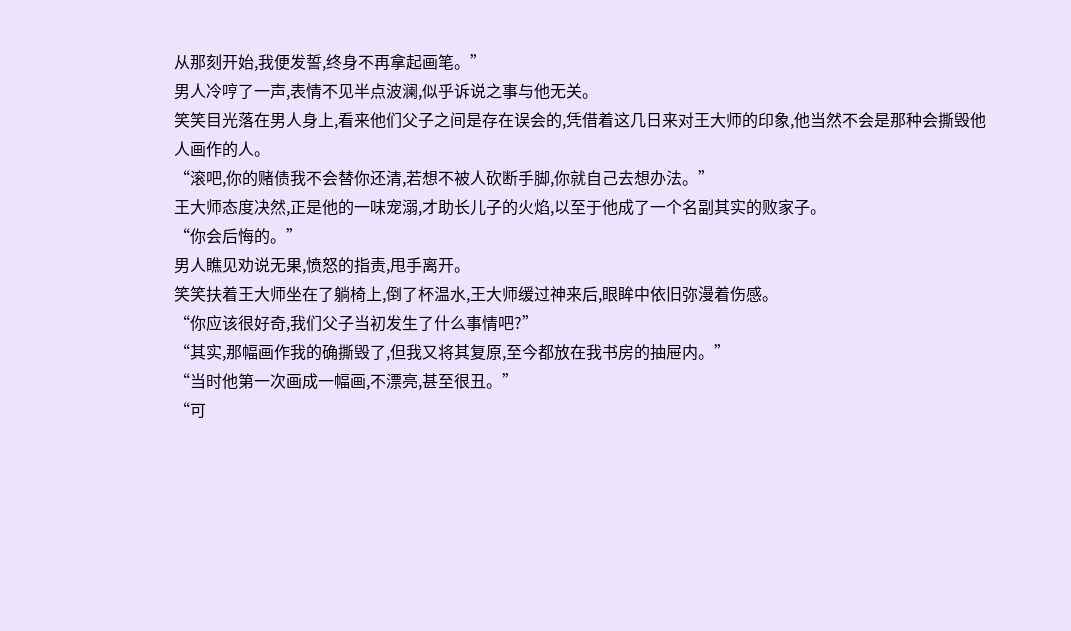从那刻开始,我便发誓,终身不再拿起画笔。”
男人冷哼了一声,表情不见半点波澜,似乎诉说之事与他无关。
笑笑目光落在男人身上,看来他们父子之间是存在误会的,凭借着这几日来对王大师的印象,他当然不会是那种会撕毁他人画作的人。
“滚吧,你的赌债我不会替你还清,若想不被人砍断手脚,你就自己去想办法。”
王大师态度决然,正是他的一味宠溺,才助长儿子的火焰,以至于他成了一个名副其实的败家子。
“你会后悔的。”
男人瞧见劝说无果,愤怒的指责,甩手离开。
笑笑扶着王大师坐在了躺椅上,倒了杯温水,王大师缓过神来后,眼眸中依旧弥漫着伤感。
“你应该很好奇,我们父子当初发生了什么事情吧?”
“其实,那幅画作我的确撕毁了,但我又将其复原,至今都放在我书房的抽屉内。”
“当时他第一次画成一幅画,不漂亮,甚至很丑。”
“可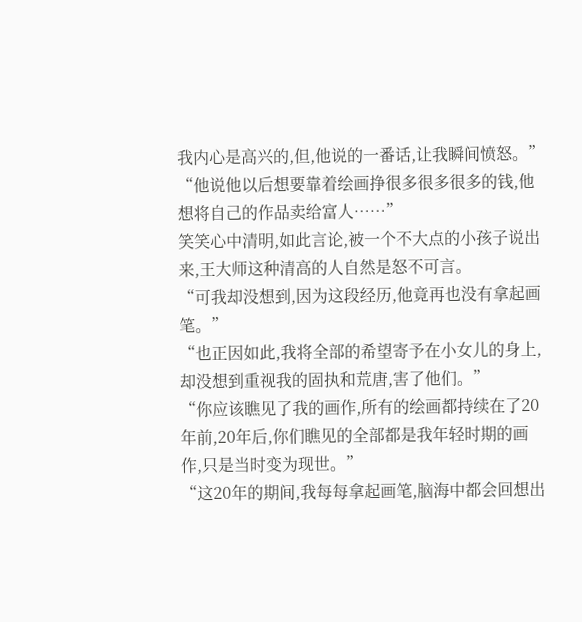我内心是高兴的,但,他说的一番话,让我瞬间愤怒。”
“他说他以后想要靠着绘画挣很多很多很多的钱,他想将自己的作品卖给富人……”
笑笑心中清明,如此言论,被一个不大点的小孩子说出来,王大师这种清高的人自然是怒不可言。
“可我却没想到,因为这段经历,他竟再也没有拿起画笔。”
“也正因如此,我将全部的希望寄予在小女儿的身上,却没想到重视我的固执和荒唐,害了他们。”
“你应该瞧见了我的画作,所有的绘画都持续在了20年前,20年后,你们瞧见的全部都是我年轻时期的画作,只是当时变为现世。”
“这20年的期间,我每每拿起画笔,脑海中都会回想出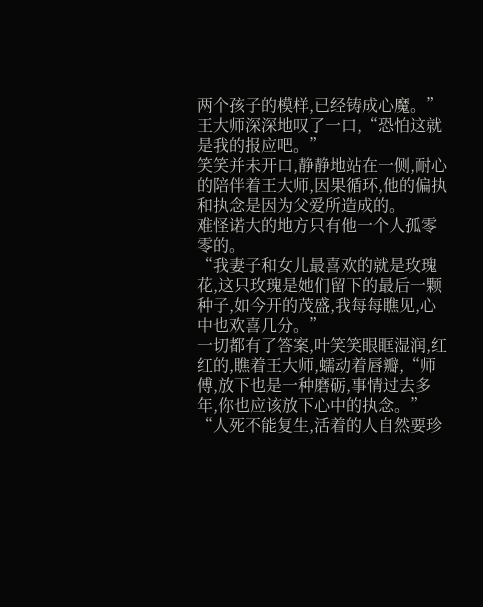两个孩子的模样,已经铸成心魔。”
王大师深深地叹了一口,“恐怕这就是我的报应吧。”
笑笑并未开口,静静地站在一侧,耐心的陪伴着王大师,因果循环,他的偏执和执念是因为父爱所造成的。
难怪诺大的地方只有他一个人孤零零的。
“我妻子和女儿最喜欢的就是玫瑰花,这只玫瑰是她们留下的最后一颗种子,如今开的茂盛,我每每瞧见,心中也欢喜几分。”
一切都有了答案,叶笑笑眼眶湿润,红红的,瞧着王大师,蠕动着唇瓣,“师傅,放下也是一种磨砺,事情过去多年,你也应该放下心中的执念。”
“人死不能复生,活着的人自然要珍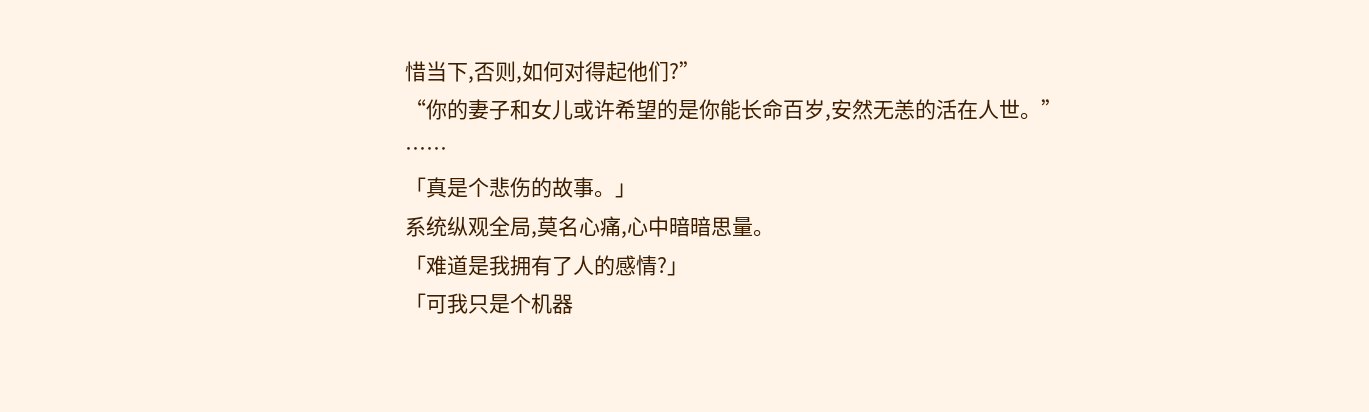惜当下,否则,如何对得起他们?”
“你的妻子和女儿或许希望的是你能长命百岁,安然无恙的活在人世。”
……
「真是个悲伤的故事。」
系统纵观全局,莫名心痛,心中暗暗思量。
「难道是我拥有了人的感情?」
「可我只是个机器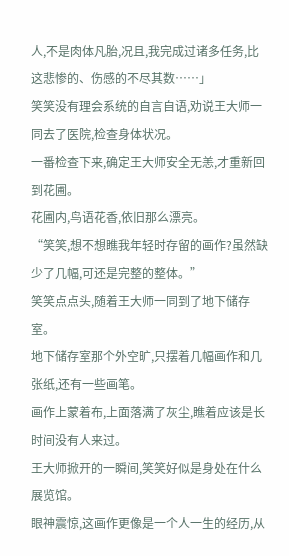人,不是肉体凡胎,况且,我完成过诸多任务,比这悲惨的、伤感的不尽其数……」
笑笑没有理会系统的自言自语,劝说王大师一同去了医院,检查身体状况。
一番检查下来,确定王大师安全无恙,才重新回到花圃。
花圃内,鸟语花香,依旧那么漂亮。
“笑笑,想不想瞧我年轻时存留的画作?虽然缺少了几幅,可还是完整的整体。”
笑笑点点头,随着王大师一同到了地下储存室。
地下储存室那个外空旷,只摆着几幅画作和几张纸,还有一些画笔。
画作上蒙着布,上面落满了灰尘,瞧着应该是长时间没有人来过。
王大师掀开的一瞬间,笑笑好似是身处在什么展览馆。
眼神震惊,这画作更像是一个人一生的经历,从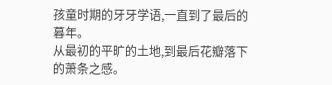孩童时期的牙牙学语,一直到了最后的暮年。
从最初的平旷的土地,到最后花瓣落下的萧条之感。